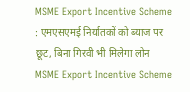MSME Export Incentive Scheme : एमएसएमई निर्यातकों को ब्याज पर छूट, बिना गिरवी भी मिलेगा लोन
MSME Export Incentive Scheme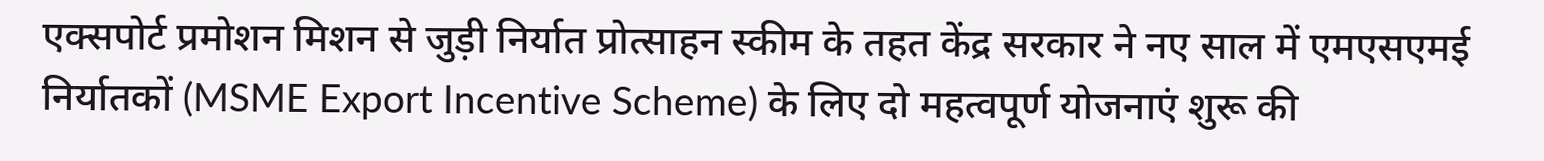एक्सपोर्ट प्रमोशन मिशन से जुड़ी निर्यात प्रोत्साहन स्कीम के तहत केंद्र सरकार ने नए साल में एमएसएमई निर्यातकों (MSME Export Incentive Scheme) के लिए दो महत्वपूर्ण योजनाएं शुरू की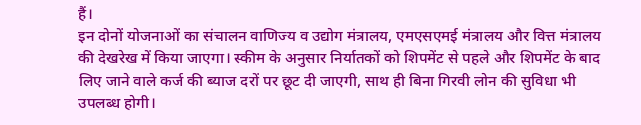हैं।
इन दोनों योजनाओं का संचालन वाणिज्य व उद्योग मंत्रालय, एमएसएमई मंत्रालय और वित्त मंत्रालय की देखरेख में किया जाएगा। स्कीम के अनुसार निर्यातकों को शिपमेंट से पहले और शिपमेंट के बाद लिए जाने वाले कर्ज की ब्याज दरों पर छूट दी जाएगी, साथ ही बिना गिरवी लोन की सुविधा भी उपलब्ध होगी।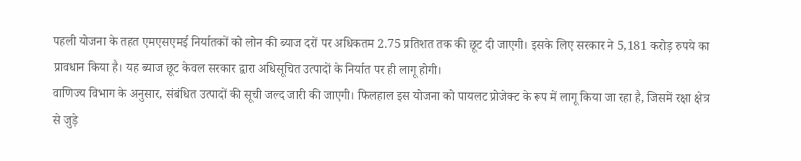पहली योजना के तहत एमएसएमई निर्यातकों को लोन की ब्याज दरों पर अधिकतम 2.75 प्रतिशत तक की छूट दी जाएगी। इसके लिए सरकार ने 5,181 करोड़ रुपये का प्रावधान किया है। यह ब्याज छूट केवल सरकार द्वारा अधिसूचित उत्पादों के निर्यात पर ही लागू होगी।
वाणिज्य विभाग के अनुसार, संबंधित उत्पादों की सूची जल्द जारी की जाएगी। फिलहाल इस योजना को पायलट प्रोजेक्ट के रूप में लागू किया जा रहा है, जिसमें रक्षा क्षेत्र से जुड़े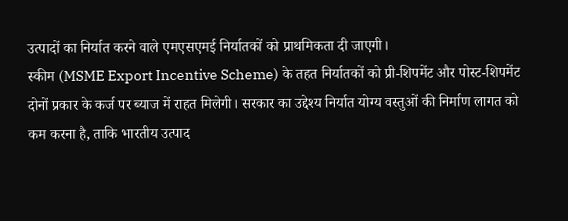उत्पादों का निर्यात करने वाले एमएसएमई निर्यातकों को प्राथमिकता दी जाएगी।
स्कीम (MSME Export Incentive Scheme) के तहत निर्यातकों को प्री-शिपमेंट और पोस्ट-शिपमेंट दोनों प्रकार के कर्ज पर ब्याज में राहत मिलेगी। सरकार का उद्देश्य निर्यात योग्य वस्तुओं की निर्माण लागत को कम करना है, ताकि भारतीय उत्पाद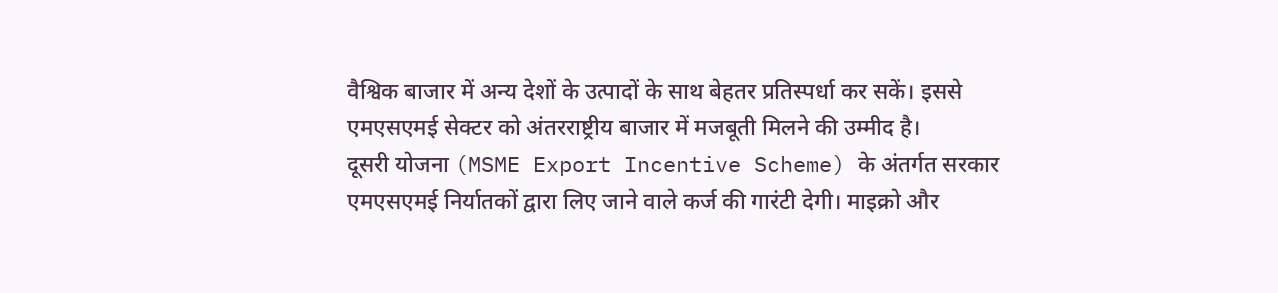वैश्विक बाजार में अन्य देशों के उत्पादों के साथ बेहतर प्रतिस्पर्धा कर सकें। इससे एमएसएमई सेक्टर को अंतरराष्ट्रीय बाजार में मजबूती मिलने की उम्मीद है।
दूसरी योजना (MSME Export Incentive Scheme) के अंतर्गत सरकार एमएसएमई निर्यातकों द्वारा लिए जाने वाले कर्ज की गारंटी देगी। माइक्रो और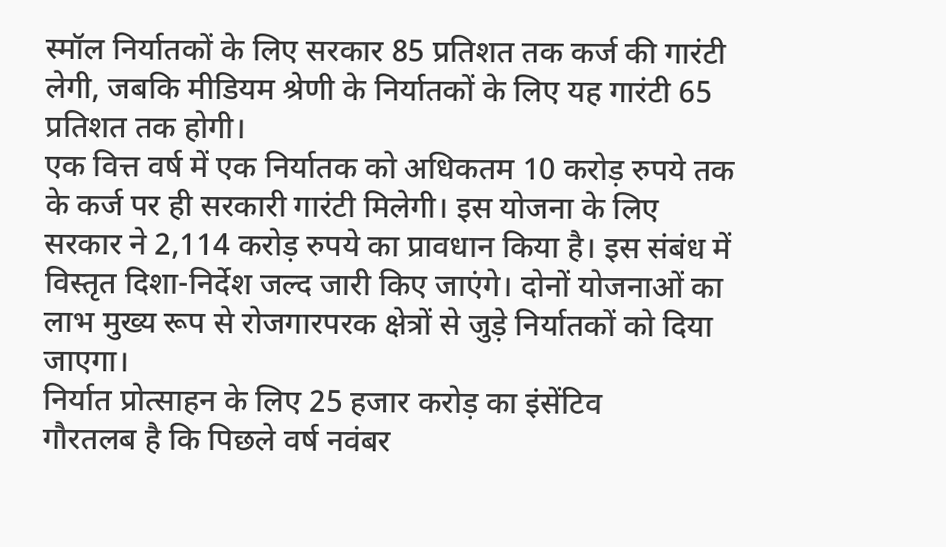स्मॉल निर्यातकों के लिए सरकार 85 प्रतिशत तक कर्ज की गारंटी लेगी, जबकि मीडियम श्रेणी के निर्यातकों के लिए यह गारंटी 65 प्रतिशत तक होगी।
एक वित्त वर्ष में एक निर्यातक को अधिकतम 10 करोड़ रुपये तक के कर्ज पर ही सरकारी गारंटी मिलेगी। इस योजना के लिए सरकार ने 2,114 करोड़ रुपये का प्रावधान किया है। इस संबंध में विस्तृत दिशा-निर्देश जल्द जारी किए जाएंगे। दोनों योजनाओं का लाभ मुख्य रूप से रोजगारपरक क्षेत्रों से जुड़े निर्यातकों को दिया जाएगा।
निर्यात प्रोत्साहन के लिए 25 हजार करोड़ का इंसेंटिव
गौरतलब है कि पिछले वर्ष नवंबर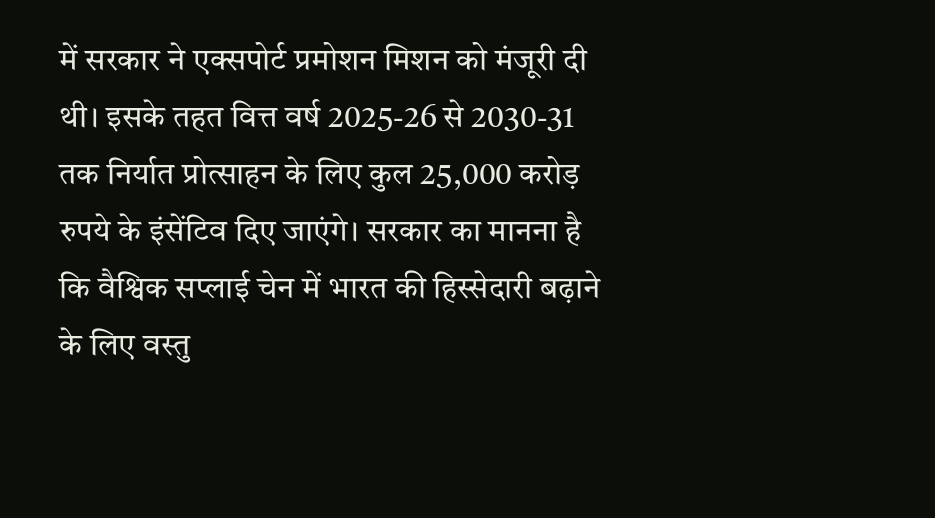में सरकार ने एक्सपोर्ट प्रमोशन मिशन को मंजूरी दी थी। इसके तहत वित्त वर्ष 2025-26 से 2030-31 तक निर्यात प्रोत्साहन के लिए कुल 25,000 करोड़ रुपये के इंसेंटिव दिए जाएंगे। सरकार का मानना है कि वैश्विक सप्लाई चेन में भारत की हिस्सेदारी बढ़ाने के लिए वस्तु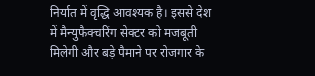निर्यात में वृद्धि आवश्यक है। इससे देश में मैन्युफैक्चरिंग सेक्टर को मजबूती मिलेगी और बड़े पैमाने पर रोजगार के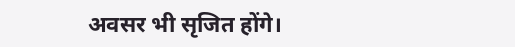अवसर भी सृजित होंगे।